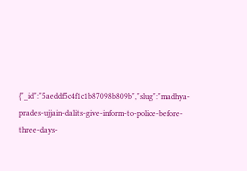{"_id":"5aeddf5c4f1c1b87098b809b","slug":"madhya-prades-ujjain-dalits-give-inform-to-police-before-three-days-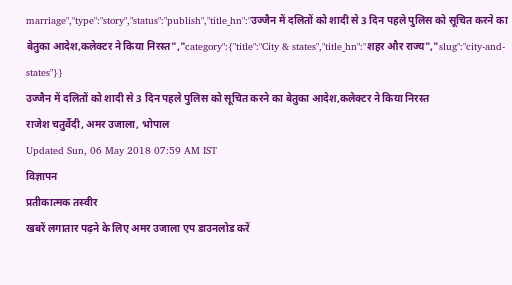marriage","type":"story","status":"publish","title_hn":"उज्जैन में दलितों को शादी से 3 दिन पहले पुलिस को सूचित करने का बेतुका आदेश,कलेक्टर ने किया निरस्त","category":{"title":"City & states","title_hn":"शहर और राज्य","slug":"city-and-states"}}
उज्जैन में दलितों को शादी से 3 दिन पहले पुलिस को सूचित करने का बेतुका आदेश,कलेक्टर ने किया निरस्त
राजेश चतुर्वेदी, अमर उजाला, भोपाल
Updated Sun, 06 May 2018 07:59 AM IST
विज्ञापन
प्रतीकात्मक तस्वीर
खबरें लगातार पढ़ने के लिए अमर उजाला एप डाउनलोड करें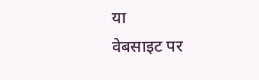या
वेबसाइट पर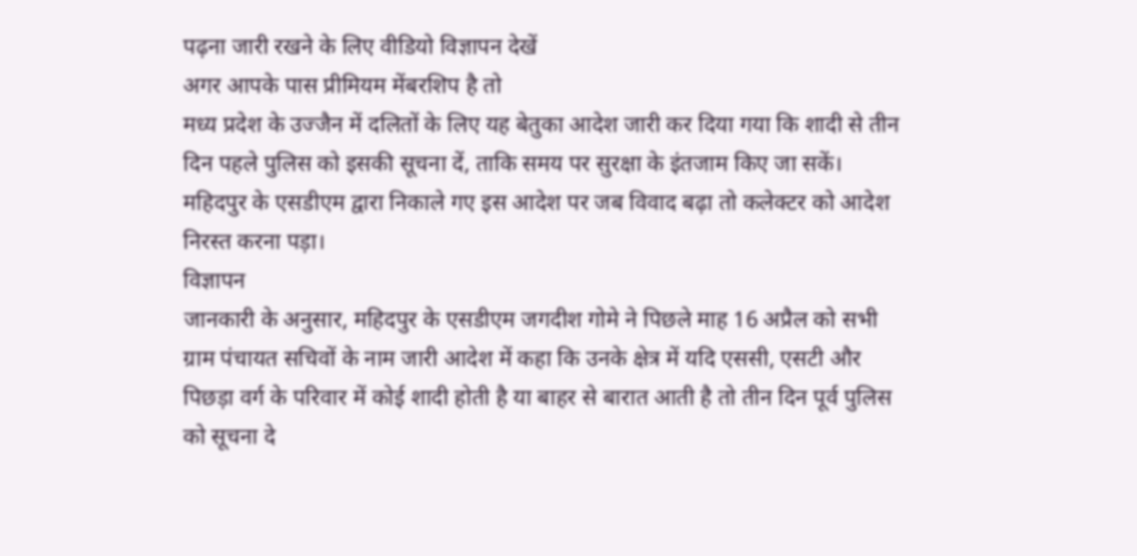पढ़ना जारी रखने के लिए वीडियो विज्ञापन देखें
अगर आपके पास प्रीमियम मेंबरशिप है तो
मध्य प्रदेश के उज्जैन में दलितों के लिए यह बेतुका आदेश जारी कर दिया गया कि शादी से तीन दिन पहले पुलिस को इसकी सूचना दें, ताकि समय पर सुरक्षा के इंतजाम किए जा सकें। महिदपुर के एसडीएम द्वारा निकाले गए इस आदेश पर जब विवाद बढ़ा तो कलेक्टर को आदेश निरस्त करना पड़ा।
विज्ञापन
जानकारी के अनुसार, महिदपुर के एसडीएम जगदीश गोमे ने पिछले माह 16 अप्रैल को सभी ग्राम पंचायत सचिवों के नाम जारी आदेश में कहा कि उनके क्षेत्र में यदि एससी, एसटी और पिछड़ा वर्ग के परिवार में कोई शादी होती है या बाहर से बारात आती है तो तीन दिन पूर्व पुलिस को सूचना दे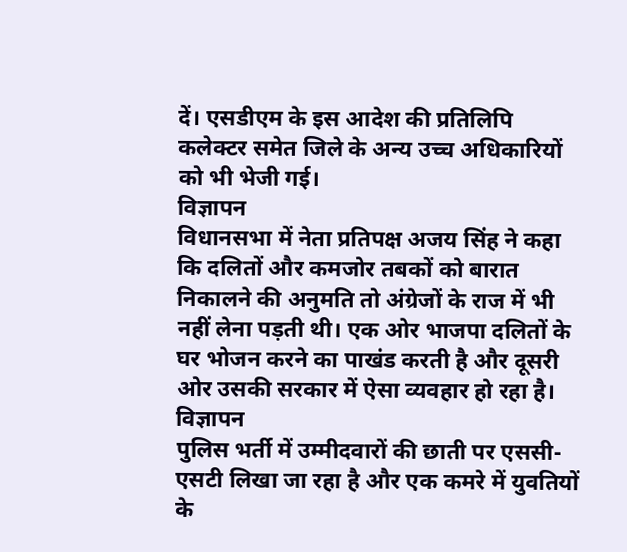दें। एसडीएम के इस आदेश की प्रतिलिपि कलेक्टर समेत जिले के अन्य उच्च अधिकारियों को भी भेजी गई।
विज्ञापन
विधानसभा में नेता प्रतिपक्ष अजय सिंह ने कहा कि दलितों और कमजोर तबकों को बारात निकालने की अनुमति तो अंग्रेजों के राज में भी नहीं लेना पड़ती थी। एक ओर भाजपा दलितों के घर भोजन करने का पाखंड करती है और दूसरी ओर उसकी सरकार में ऐसा व्यवहार हो रहा है।
विज्ञापन
पुलिस भर्ती में उम्मीदवारों की छाती पर एससी-एसटी लिखा जा रहा है और एक कमरे में युवतियों के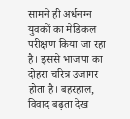सामने ही अर्धनग्न युवकों का मेडिकल परीक्षण किया जा रहा है। इससे भाजपा का दोहरा चरित्र उजागर होता है। बहरहाल, विवाद बढ़ता देख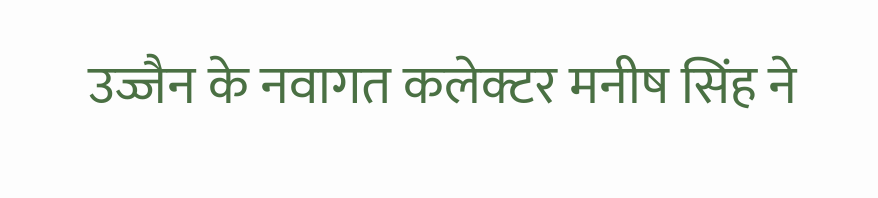उज्जैन के नवागत कलेक्टर मनीष सिंह ने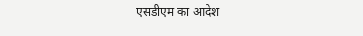एसडीएम का आदेश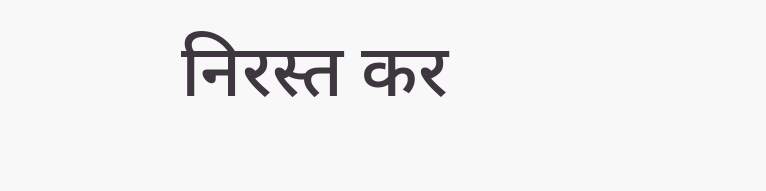निरस्त कर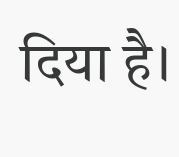दिया है।